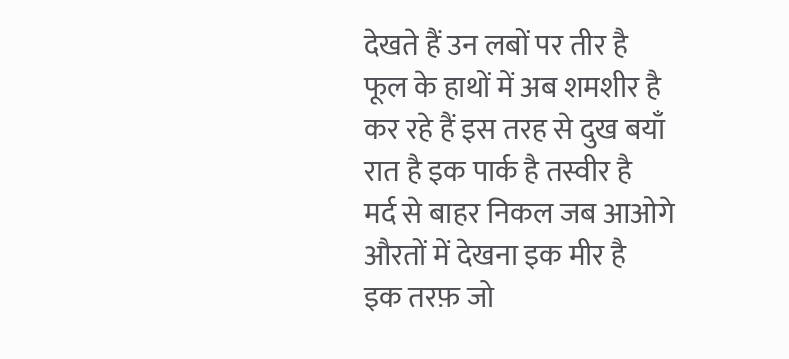देखते हैं उन लबों पर तीर है
फूल के हाथों में अब शमशीर है
कर रहे हैं इस तरह से दुख बयाँ
रात है इक पार्क है तस्वीर है
मर्द से बाहर निकल जब आओगे
औरतों में देखना इक मीर है
इक तरफ़ जो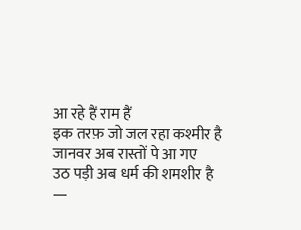आ रहे हैं राम हैं
इक तरफ़ जो जल रहा कश्मीर है
जानवर अब रास्तों पे आ गए
उठ पड़ी अब धर्म की शमशीर है
—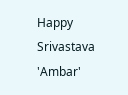Happy Srivastava 'Ambar'